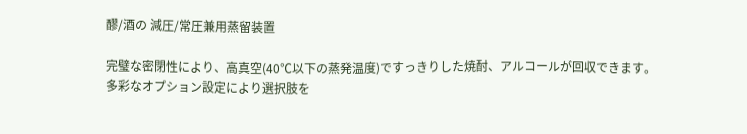醪/酒の 減圧/常圧兼用蒸留装置

完璧な密閉性により、高真空(40℃以下の蒸発温度)ですっきりした焼酎、アルコールが回収できます。
多彩なオプション設定により選択肢を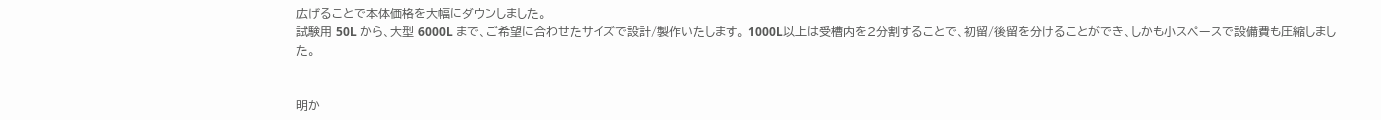広げることで本体価格を大幅にダウンしました。
試験用 50L から、大型 6000L まで、ご希望に合わせたサイズで設計/製作いたします。 1000L以上は受槽内を2分割することで、初留/後留を分けることができ、しかも小スペースで設備費も圧縮しました。


明か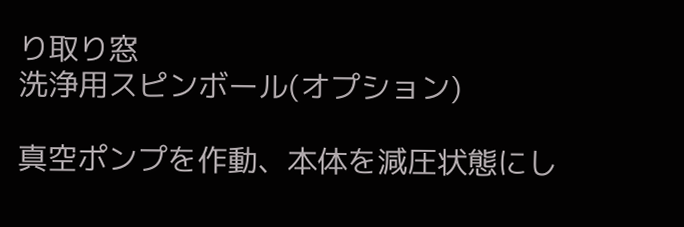り取り窓
洗浄用スピンボール(オプション)

真空ポンプを作動、本体を減圧状態にし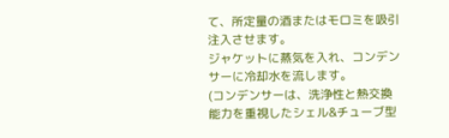て、所定量の酒またはモロミを吸引注入させます。
ジャケットに蒸気を入れ、コンデンサーに冷却水を流します。
(コンデンサーは、洗浄性と熱交換能力を重視したシェル&チューブ型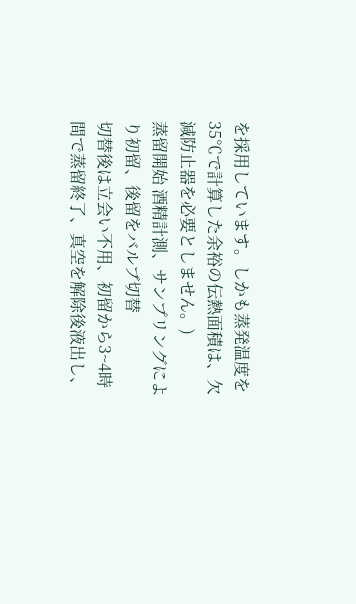を採用しています。しかも蒸発温度を35℃で計算した余裕の伝熱面積は、欠減防止器を必要としません。)
蒸留開始 酒精計測、サンプリングにより初留、後留をバルブ切替
切替後は立会い不用、初留から3~4時間で蒸留終了、真空を解除後液出し、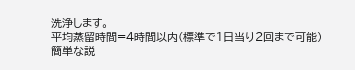洗浄します。
平均蒸留時間=4時間以内(標準で1日当り2回まで可能)
簡単な説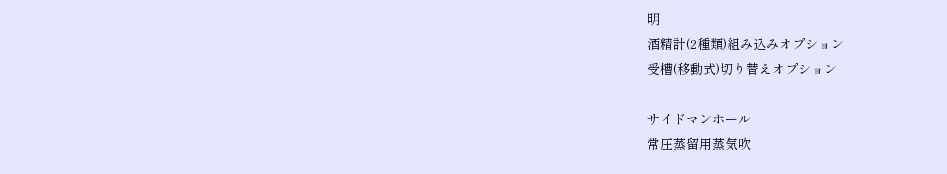明
酒精計(2種類)組み込みオプション
受槽(移動式)切り替えオプション

サイドマンホール
常圧蒸留用蒸気吹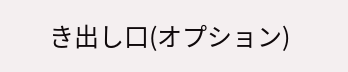き出し口(オプション)